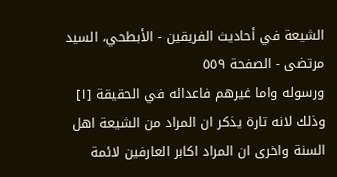الشيعة في أحاديث الفريقين - الأبطحي، السيد مرتضى - الصفحة ٥٥٩
ورسوله واما غيرهم فاعدائه في الحقيقة [١] وذلك لانه تارة يذكر ان المراد من الشيعة اهل السنة واخرى ان المراد اكابر العارفين لائمة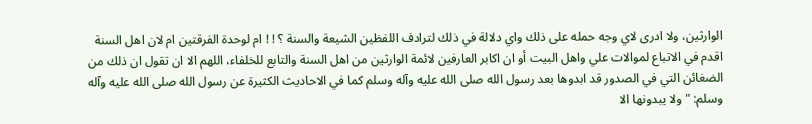الوارثين، ولا ادرى لاي وجه حمله على ذلك واي دلالة في ذلك لترادف اللفظين الشيعة والسنة ؟ ! ! ام لوحدة الفرقتين ام لان اهل السنة اقدم في الاتباع لموالات علي واهل البيت أو ان اكابر العارفين لائمة الوارثين من اهل السنة والتابع للخلفاء، اللهم الا ان تقول ان ذلك من الضغائن التي في الصدور قد ابدوها بعد رسول الله صلى الله عليه وآله وسلم كما في الاحاديث الكثيرة عن رسول الله صلى الله عليه وآله وسلم: " ولا يبدونها الا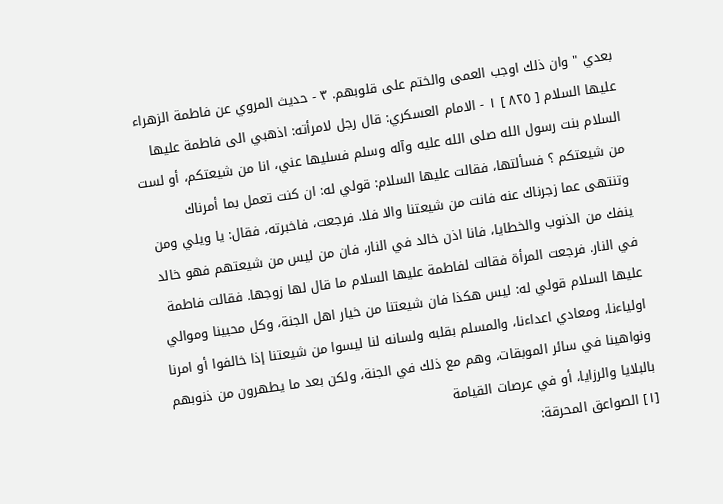بعدي " وان ذلك اوجب العمى والختم على قلوبهم. ٣ - حديث المروي عن فاطمة الزهراء عليها السلام [ ٨٢٥ ] ١ - الامام العسكري: قال رجل لامرأته: اذهبي الى فاطمة عليها السلام بنت رسول الله صلى الله عليه وآله وسلم فسليها عني، انا من شيعتكم، أو لست من شيعتكم ؟ فسألتها، فقالت عليها السلام: قولي له: ان كنت تعمل بما أمرناك وتنتهى عما زجرناك عنه فانت من شيعتنا والا فلا. فرجعت، فاخبرته، فقال: يا ويلي ومن ينفك من الذنوب والخطايا، فانا اذن خالد في النار، فان من ليس من شيعتهم فهو خالد في النار. فرجعت المرأة فقالت لفاطمة عليها السلام ما قال لها زوجها. فقالت فاطمة عليها السلام قولي له: ليس هكذا فان شيعتنا من خيار اهل الجنة، وكل محبينا وموالي اولياءنا، ومعادي اعداءنا، والمسلم بقلبه ولسانه لنا ليسوا من شيعتنا إذا خالفوا أو امرنا ونواهينا في سائر الموبقات، وهم مع ذلك في الجنة، ولكن بعد ما يطهرون من ذنوبهم بالبلايا والرزايا، أو في عرصات القيامة
[١] الصواعق المحرقة: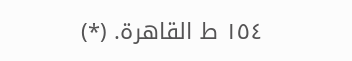١٥٤ ط القاهرة. (*)